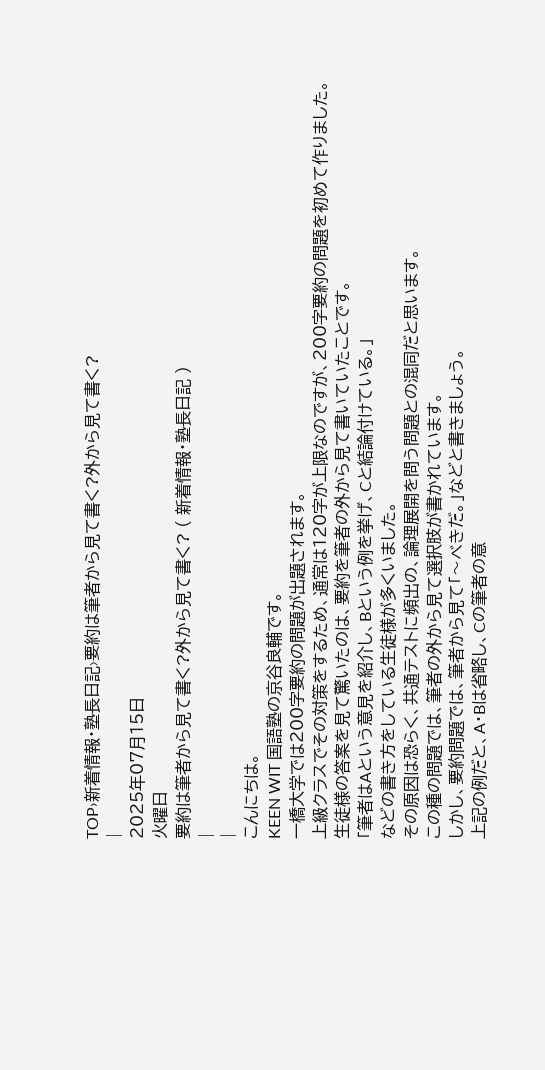TOP›新着情報・塾長日記›要約は筆者から見て書く?外から見て書く?
|
2025年07月15日
火曜日
要約は筆者から見て書く?外から見て書く? ( 新着情報・塾長日記 )
|
|
こんにちは。
KEEN WIT 国語塾の京谷良輔です。
一橋大学では200字要約の問題が出題されます。
上級クラスでその対策をするため、通常は120字が上限なのですが、200字要約の問題を初めて作りました。
生徒様の答案を見て驚いたのは、要約を筆者の外から見て書いていたことです。
「筆者はAという意見を紹介し、Bという例を挙げ、Cと結論付けている。」
などの書き方をしている生徒様が多くいました。
その原因は恐らく、共通テストに頻出の、論理展開を問う問題との混同だと思います。
この種の問題では、筆者の外から見て選択肢が書かれています。
しかし、要約問題では、筆者から見て「〜べきだ。」などと書きましょう。
上記の例だと、A・Bは省略し、Cの筆者の意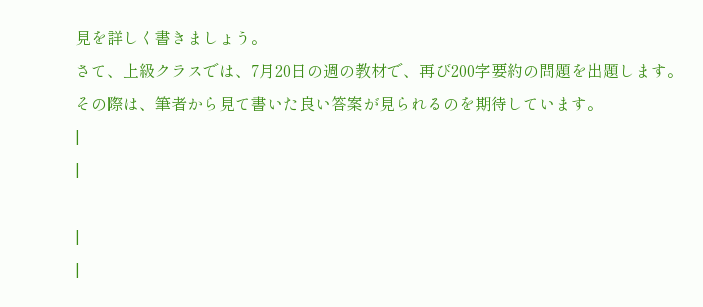見を詳しく書きましょう。
さて、上級クラスでは、7月20日の週の教材で、再び200字要約の問題を出題します。
その際は、筆者から見て書いた良い答案が見られるのを期待しています。
|
|

|
|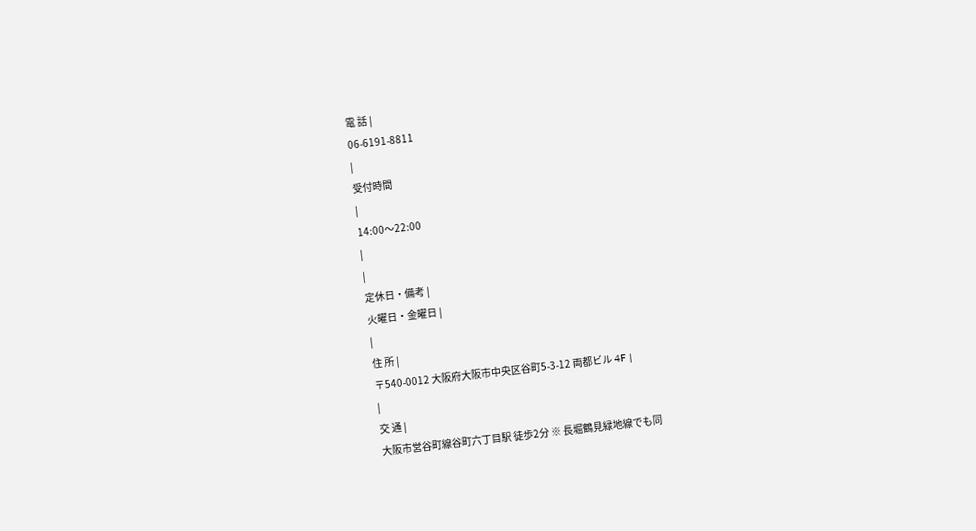電 話 |
06-6191-8811
|
受付時間
|
14:00〜22:00
|
|
定休日・備考 |
火曜日・金曜日 |
|
住 所 |
〒540-0012 大阪府大阪市中央区谷町5-3-12 両都ビル 4F |
|
交 通 |
大阪市営谷町線谷町六丁目駅 徒歩2分 ※ 長堀鶴見緑地線でも同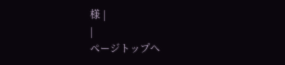様 |
|
ページトップへ